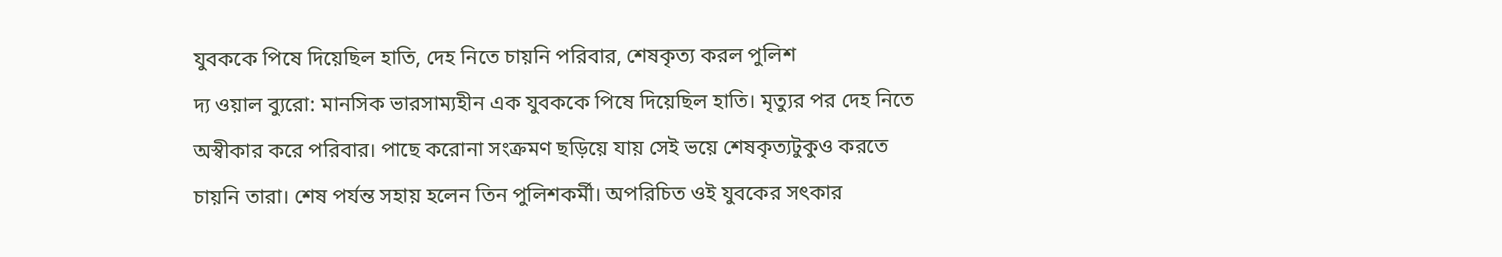যুবককে পিষে দিয়েছিল হাতি, দেহ নিতে চায়নি পরিবার, শেষকৃত্য করল পুলিশ
দ্য ওয়াল ব্যুরো: মানসিক ভারসাম্যহীন এক যুবককে পিষে দিয়েছিল হাতি। মৃত্যুর পর দেহ নিতে অস্বীকার করে পরিবার। পাছে করোনা সংক্রমণ ছড়িয়ে যায় সেই ভয়ে শেষকৃত্যটুকুও করতে চায়নি তারা। শেষ পর্যন্ত সহায় হলেন তিন পুলিশকর্মী। অপরিচিত ওই যুবকের সৎকার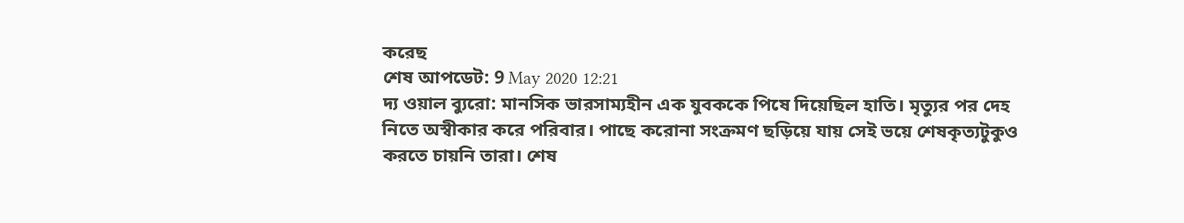করেছ
শেষ আপডেট: 9 May 2020 12:21
দ্য ওয়াল ব্যুরো: মানসিক ভারসাম্যহীন এক যুবককে পিষে দিয়েছিল হাতি। মৃত্যুর পর দেহ নিতে অস্বীকার করে পরিবার। পাছে করোনা সংক্রমণ ছড়িয়ে যায় সেই ভয়ে শেষকৃত্যটুকুও করতে চায়নি তারা। শেষ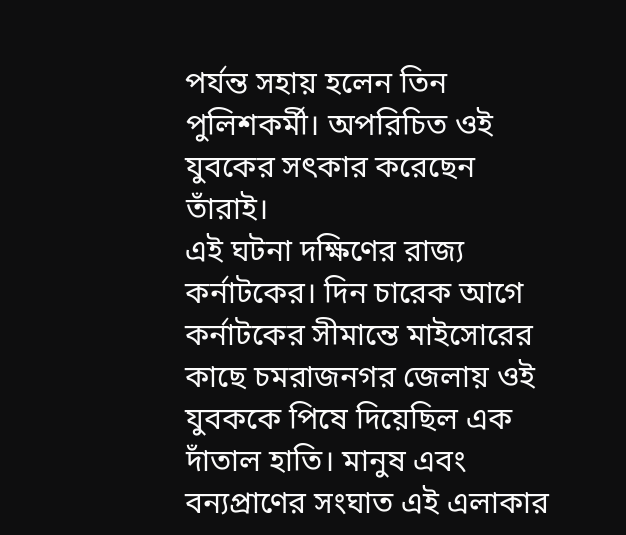পর্যন্ত সহায় হলেন তিন পুলিশকর্মী। অপরিচিত ওই যুবকের সৎকার করেছেন তাঁরাই।
এই ঘটনা দক্ষিণের রাজ্য কর্নাটকের। দিন চারেক আগে কর্নাটকের সীমান্তে মাইসোরের কাছে চমরাজনগর জেলায় ওই যুবককে পিষে দিয়েছিল এক দাঁতাল হাতি। মানুষ এবং বন্যপ্রাণের সংঘাত এই এলাকার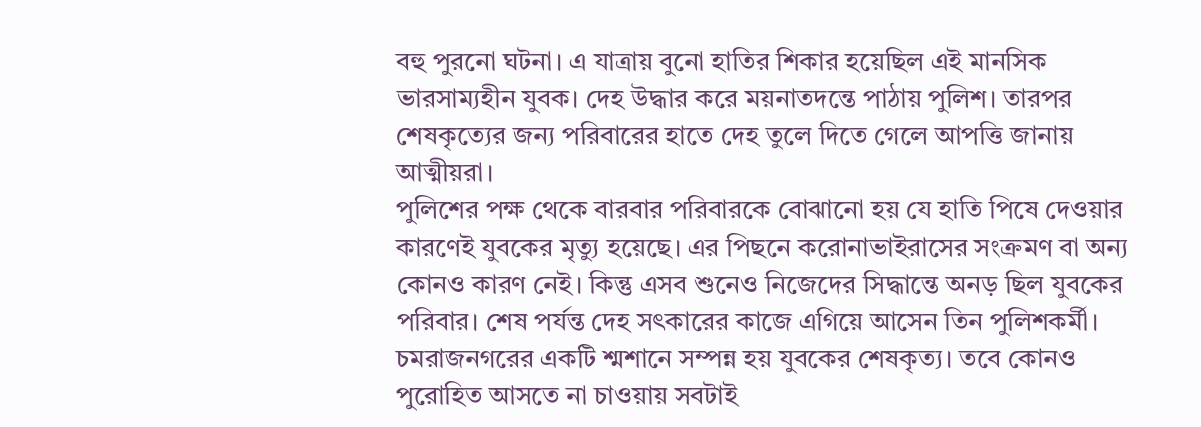বহু পুরনো ঘটনা। এ যাত্রায় বুনো হাতির শিকার হয়েছিল এই মানসিক ভারসাম্যহীন যুবক। দেহ উদ্ধার করে ময়নাতদন্তে পাঠায় পুলিশ। তারপর শেষকৃত্যের জন্য পরিবারের হাতে দেহ তুলে দিতে গেলে আপত্তি জানায় আত্মীয়রা।
পুলিশের পক্ষ থেকে বারবার পরিবারকে বোঝানো হয় যে হাতি পিষে দেওয়ার কারণেই যুবকের মৃত্যু হয়েছে। এর পিছনে করোনাভাইরাসের সংক্রমণ বা অন্য কোনও কারণ নেই। কিন্তু এসব শুনেও নিজেদের সিদ্ধান্তে অনড় ছিল যুবকের পরিবার। শেষ পর্যন্ত দেহ সৎকারের কাজে এগিয়ে আসেন তিন পুলিশকর্মী। চমরাজনগরের একটি শ্মশানে সম্পন্ন হয় যুবকের শেষকৃত্য। তবে কোনও পুরোহিত আসতে না চাওয়ায় সবটাই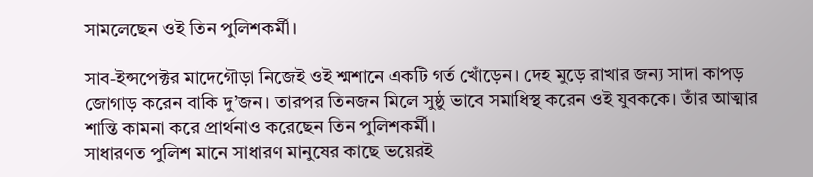সামলেছেন ওই তিন পুলিশকর্মী।

সাব-ইন্সপেক্টর মাদেগৌড়া নিজেই ওই শ্মশানে একটি গর্ত খোঁড়েন। দেহ মুড়ে রাখার জন্য সাদা কাপড় জোগাড় করেন বাকি দু’জন। তারপর তিনজন মিলে সুষ্ঠু ভাবে সমাধিস্থ করেন ওই যুবককে। তাঁর আত্মার শান্তি কামনা করে প্রার্থনাও করেছেন তিন পুলিশকর্মী।
সাধারণত পুলিশ মানে সাধারণ মানুষের কাছে ভয়েরই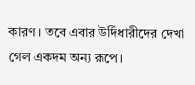কারণ। তবে এবার উর্দিধারীদের দেখা গেল একদম অন্য রূপে।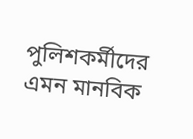পুলিশকর্মীদের এমন মানবিক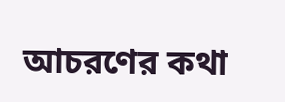আচরণের কথা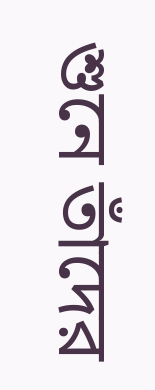শুনে তাঁদের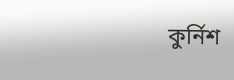কুর্নিশ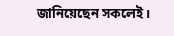জানিয়েছেন সকলেই।